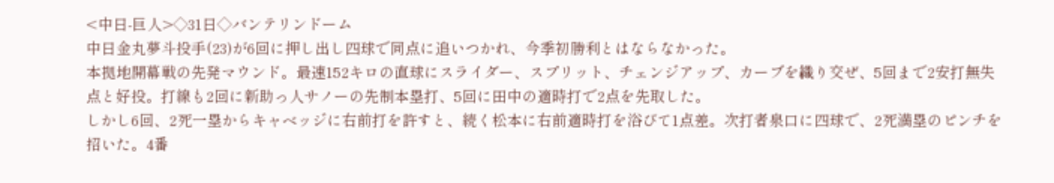<中日-巨人>◇31日◇バンテリンドーム
中日金丸夢斗投手(23)が6回に押し出し四球で同点に追いつかれ、今季初勝利とはならなかった。
本拠地開幕戦の先発マウンド。最速152キロの直球にスライダー、スプリット、チェンジアップ、カーブを織り交ぜ、5回まで2安打無失点と好投。打線も2回に新助っ人サノーの先制本塁打、5回に田中の適時打で2点を先取した。
しかし6回、2死一塁からキャベッジに右前打を許すと、続く松本に右前適時打を浴びて1点差。次打者泉口に四球で、2死満塁のピンチを招いた。4番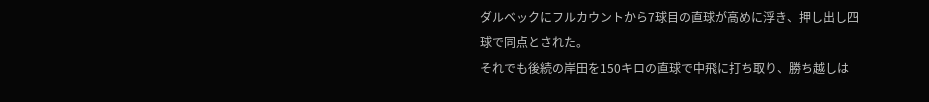ダルベックにフルカウントから7球目の直球が高めに浮き、押し出し四球で同点とされた。
それでも後続の岸田を150キロの直球で中飛に打ち取り、勝ち越しは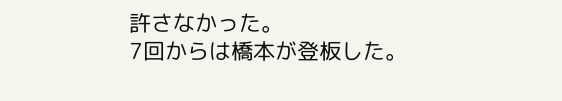許さなかった。
7回からは橋本が登板した。